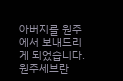아버지를 원주에서 보내드리게 되었습니다.
원주세브란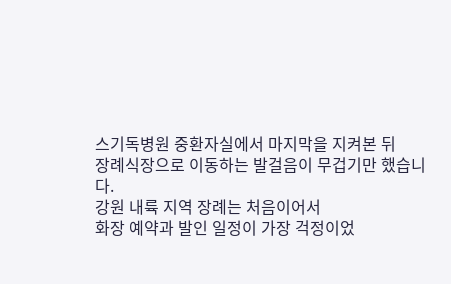스기독병원 중환자실에서 마지막을 지켜본 뒤
장례식장으로 이동하는 발걸음이 무겁기만 했습니다.
강원 내륙 지역 장례는 처음이어서
화장 예약과 발인 일정이 가장 걱정이었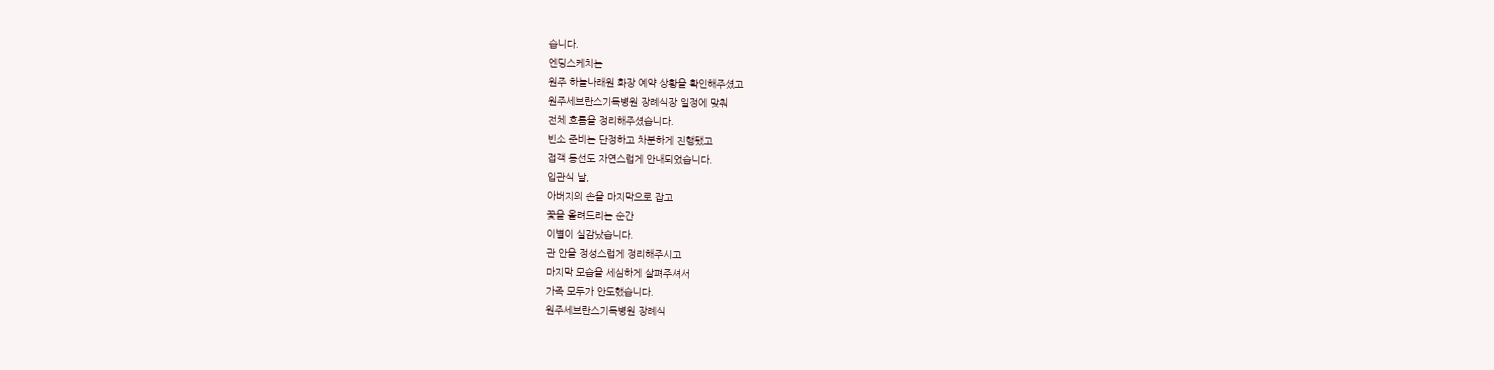습니다.
엔딩스케치는
원주 하늘나래원 화장 예약 상황을 확인해주셨고
원주세브란스기독병원 장례식장 일정에 맞춰
전체 흐름을 정리해주셨습니다.
빈소 준비는 단정하고 차분하게 진행됐고
접객 동선도 자연스럽게 안내되었습니다.
입관식 날,
아버지의 손을 마지막으로 잡고
꽃을 올려드리는 순간
이별이 실감났습니다.
관 안을 정성스럽게 정리해주시고
마지막 모습을 세심하게 살펴주셔서
가족 모두가 안도했습니다.
원주세브란스기독병원 장례식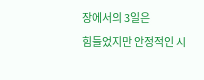장에서의 3일은
힘들었지만 안정적인 시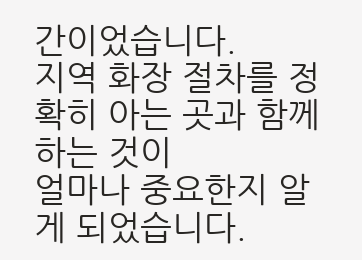간이었습니다.
지역 화장 절차를 정확히 아는 곳과 함께하는 것이
얼마나 중요한지 알게 되었습니다.